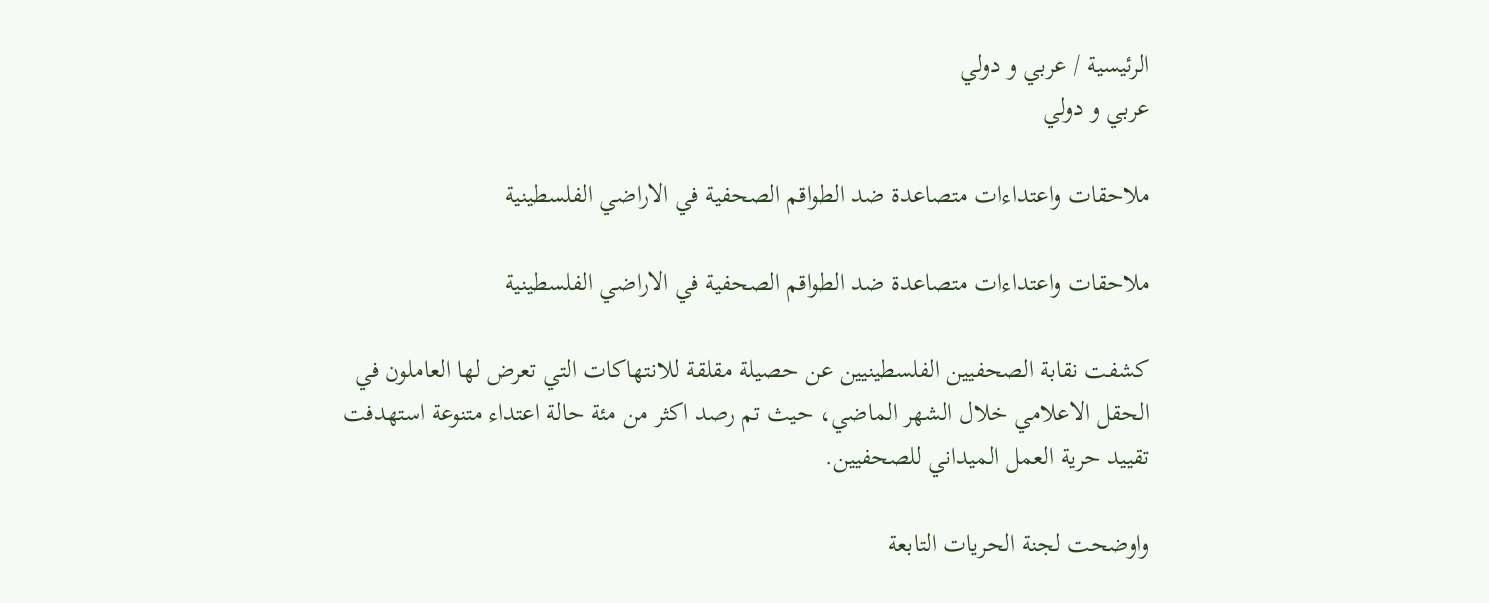الرئيسية / عربي و دولي
عربي و دولي

ملاحقات واعتداءات متصاعدة ضد الطواقم الصحفية في الاراضي الفلسطينية

ملاحقات واعتداءات متصاعدة ضد الطواقم الصحفية في الاراضي الفلسطينية

كشفت نقابة الصحفيين الفلسطينيين عن حصيلة مقلقة للانتهاكات التي تعرض لها العاملون في الحقل الاعلامي خلال الشهر الماضي، حيث تم رصد اكثر من مئة حالة اعتداء متنوعة استهدفت تقييد حرية العمل الميداني للصحفيين.

واوضحت لجنة الحريات التابعة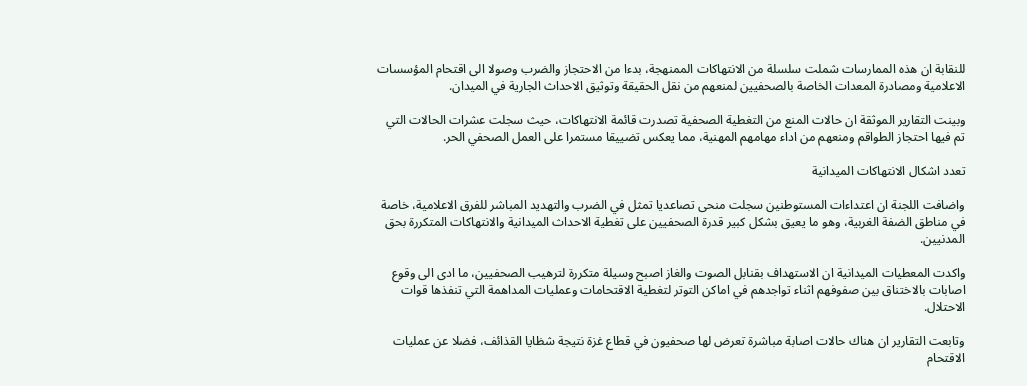للنقابة ان هذه الممارسات شملت سلسلة من الانتهاكات الممنهجة، بدءا من الاحتجاز والضرب وصولا الى اقتحام المؤسسات الاعلامية ومصادرة المعدات الخاصة بالصحفيين لمنعهم من نقل الحقيقة وتوثيق الاحداث الجارية في الميدان.

وبينت التقارير الموثقة ان حالات المنع من التغطية الصحفية تصدرت قائمة الانتهاكات، حيث سجلت عشرات الحالات التي تم فيها احتجاز الطواقم ومنعهم من اداء مهامهم المهنية، مما يعكس تضييقا مستمرا على العمل الصحفي الحر.

تعدد اشكال الانتهاكات الميدانية

واضافت اللجنة ان اعتداءات المستوطنين سجلت منحى تصاعديا تمثل في الضرب والتهديد المباشر للفرق الاعلامية، خاصة في مناطق الضفة الغربية، وهو ما يعيق بشكل كبير قدرة الصحفيين على تغطية الاحداث الميدانية والانتهاكات المتكررة بحق المدنيين.

واكدت المعطيات الميدانية ان الاستهداف بقنابل الصوت والغاز اصبح وسيلة متكررة لترهيب الصحفيين، ما ادى الى وقوع اصابات بالاختناق بين صفوفهم اثناء تواجدهم في اماكن التوتر لتغطية الاقتحامات وعمليات المداهمة التي تنفذها قوات الاحتلال.

وتابعت التقارير ان هناك حالات اصابة مباشرة تعرض لها صحفيون في قطاع غزة نتيجة شظايا القذائف، فضلا عن عمليات الاقتحام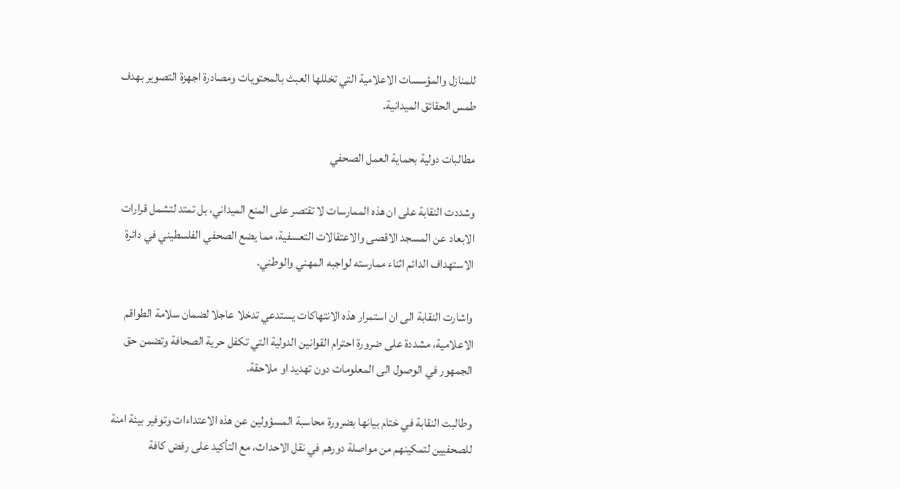للمنازل والمؤسسات الاعلامية التي تخللها العبث بالمحتويات ومصادرة اجهزة التصوير بهدف طمس الحقائق الميدانية.

مطالبات دولية بحماية العمل الصحفي

وشددت النقابة على ان هذه الممارسات لا تقتصر على المنع الميداني، بل تمتد لتشمل قرارات الابعاد عن المسجد الاقصى والاعتقالات التعسفية، مما يضع الصحفي الفلسطيني في دائرة الاستهداف الدائم اثناء ممارسته لواجبه المهني والوطني.

واشارت النقابة الى ان استمرار هذه الانتهاكات يستدعي تدخلا عاجلا لضمان سلامة الطواقم الاعلامية، مشددة على ضرورة احترام القوانين الدولية التي تكفل حرية الصحافة وتضمن حق الجمهور في الوصول الى المعلومات دون تهديد او ملاحقة.

وطالبت النقابة في ختام بيانها بضرورة محاسبة المسؤولين عن هذه الاعتداءات وتوفير بيئة امنة للصحفيين لتمكينهم من مواصلة دورهم في نقل الاحداث، مع التأكيد على رفض كافة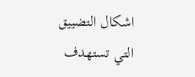اشكال التضييق التي تستهدف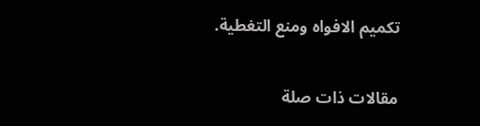تكميم الافواه ومنع التغطية.

مقالات ذات صلة